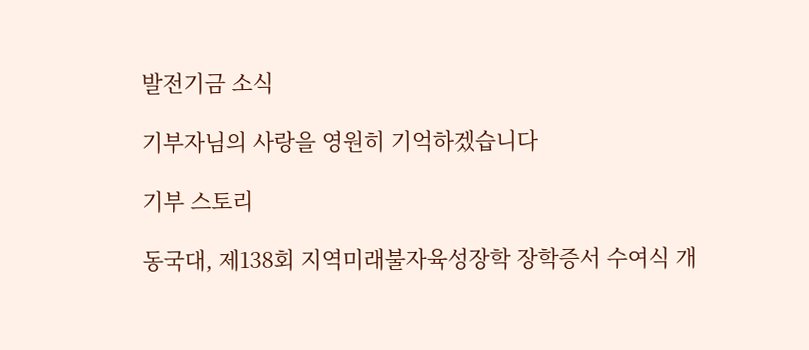발전기금 소식

기부자님의 사랑을 영원히 기억하겠습니다

기부 스토리

동국대, 제138회 지역미래불자육성장학 장학증서 수여식 개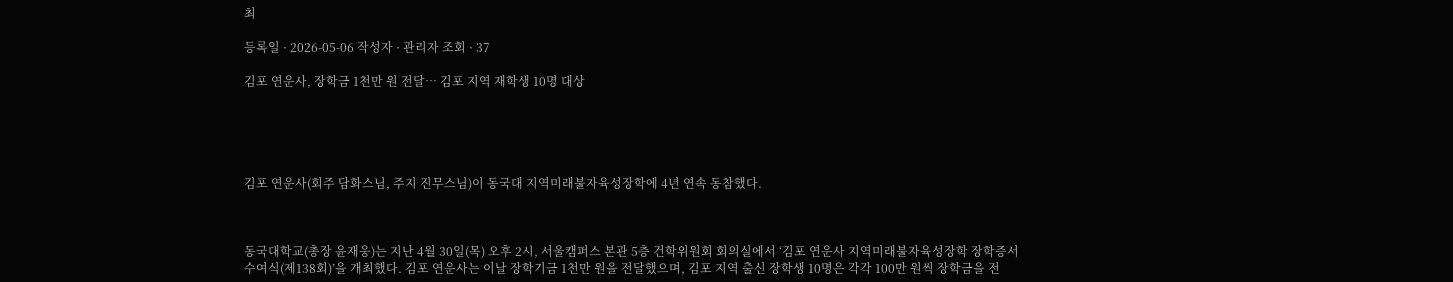최

등록일 · 2026-05-06 작성자 · 관리자 조회 · 37

김포 연운사, 장학금 1천만 원 전달… 김포 지역 재학생 10명 대상





김포 연운사(회주 담화스님, 주지 진무스님)이 동국대 지역미래불자육성장학에 4년 연속 동참했다.



동국대학교(총장 윤재웅)는 지난 4월 30일(목) 오후 2시, 서울캠퍼스 본관 5층 건학위원회 회의실에서 ‘김포 연운사 지역미래불자육성장학 장학증서 수여식(제138회)’을 개최했다. 김포 연운사는 이날 장학기금 1천만 원을 전달했으며, 김포 지역 출신 장학생 10명은 각각 100만 원씩 장학금을 전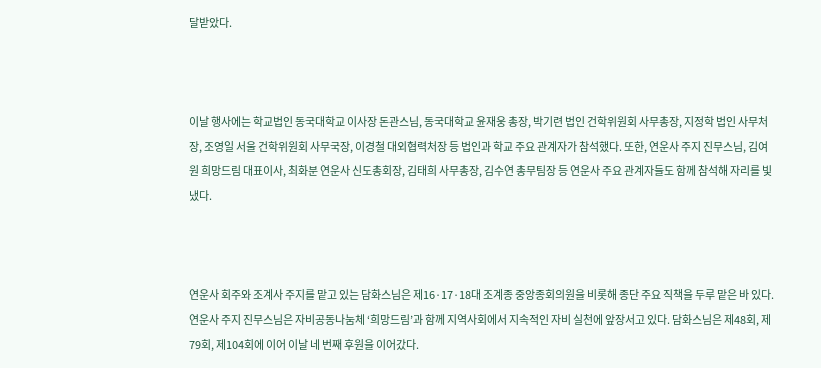달받았다.



이날 행사에는 학교법인 동국대학교 이사장 돈관스님, 동국대학교 윤재웅 총장, 박기련 법인 건학위원회 사무총장, 지정학 법인 사무처장, 조영일 서울 건학위원회 사무국장, 이경철 대외협력처장 등 법인과 학교 주요 관계자가 참석했다. 또한, 연운사 주지 진무스님, 김여원 희망드림 대표이사, 최화분 연운사 신도총회장, 김태희 사무총장, 김수연 총무팀장 등 연운사 주요 관계자들도 함께 참석해 자리를 빛냈다.



연운사 회주와 조계사 주지를 맡고 있는 담화스님은 제16·17·18대 조계종 중앙종회의원을 비롯해 종단 주요 직책을 두루 맡은 바 있다. 연운사 주지 진무스님은 자비공동나눔체 ‘희망드림’과 함께 지역사회에서 지속적인 자비 실천에 앞장서고 있다. 담화스님은 제48회, 제79회, 제104회에 이어 이날 네 번째 후원을 이어갔다.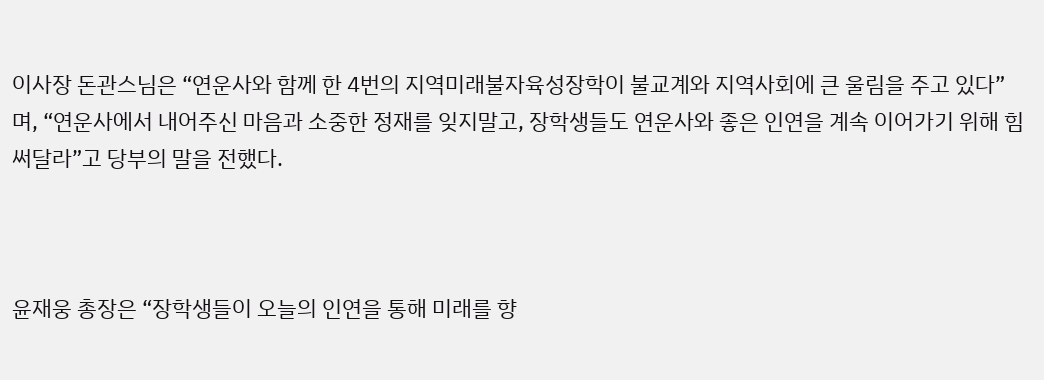이사장 돈관스님은 “연운사와 함께 한 4번의 지역미래불자육성장학이 불교계와 지역사회에 큰 울림을 주고 있다”며, “연운사에서 내어주신 마음과 소중한 정재를 잊지말고, 장학생들도 연운사와 좋은 인연을 계속 이어가기 위해 힘써달라”고 당부의 말을 전했다.



윤재웅 총장은 “장학생들이 오늘의 인연을 통해 미래를 향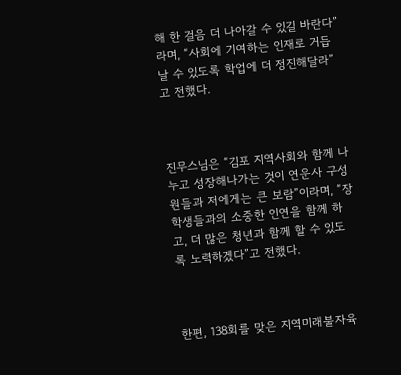해 한 걸음 더 나아갈 수 있길 바란다”라며, “사회에 기여하는 인재로 거듭날 수 있도록 학업에 더 정진해달라”고 전했다.



진무스님은 “김포 지역사회와 함께 나누고 성장해나가는 것이 연운사 구성원들과 저에게는 큰 보람”이라며, “장학생들과의 소중한 인연을 함께 하고, 더 많은 청년과 함께 할 수 있도록 노력하겠다”고 전했다.



한편, 138회를 맞은 지역미래불자육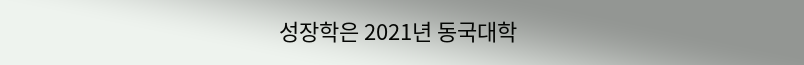성장학은 2021년 동국대학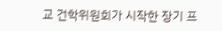교 건학위원회가 시작한 장기 프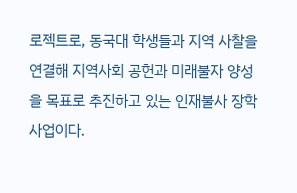로젝트로, 동국대 학생들과 지역 사찰을 연결해 지역사회 공헌과 미래불자 양성을 목표로 추진하고 있는 인재불사 장학 사업이다.